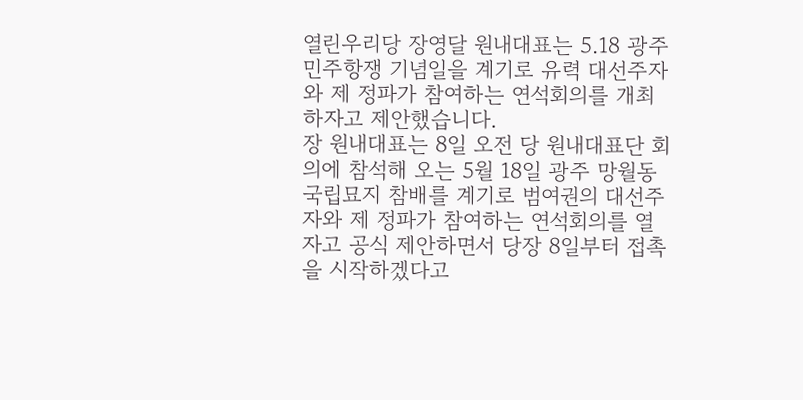열린우리당 장영달 원내대표는 5.18 광주 민주항쟁 기념일을 계기로 유력 대선주자와 제 정파가 참여하는 연석회의를 개최하자고 제안했습니다.
장 원내대표는 8일 오전 당 원내대표단 회의에 참석해 오는 5월 18일 광주 망월동 국립묘지 참배를 계기로 범여권의 대선주자와 제 정파가 참여하는 연석회의를 열자고 공식 제안하면서 당장 8일부터 접촉을 시작하겠다고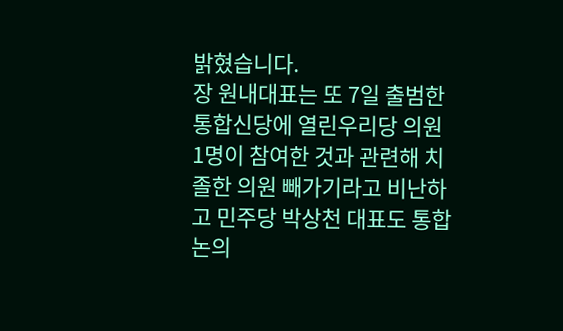밝혔습니다.
장 원내대표는 또 7일 출범한 통합신당에 열린우리당 의원 1명이 참여한 것과 관련해 치졸한 의원 빼가기라고 비난하고 민주당 박상천 대표도 통합 논의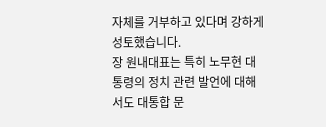자체를 거부하고 있다며 강하게 성토했습니다.
장 원내대표는 특히 노무현 대통령의 정치 관련 발언에 대해서도 대통합 문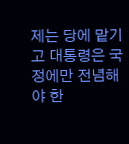제는 당에 맡기고 대통령은 국정에만 전념해야 한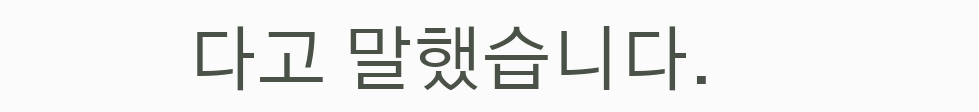다고 말했습니다.